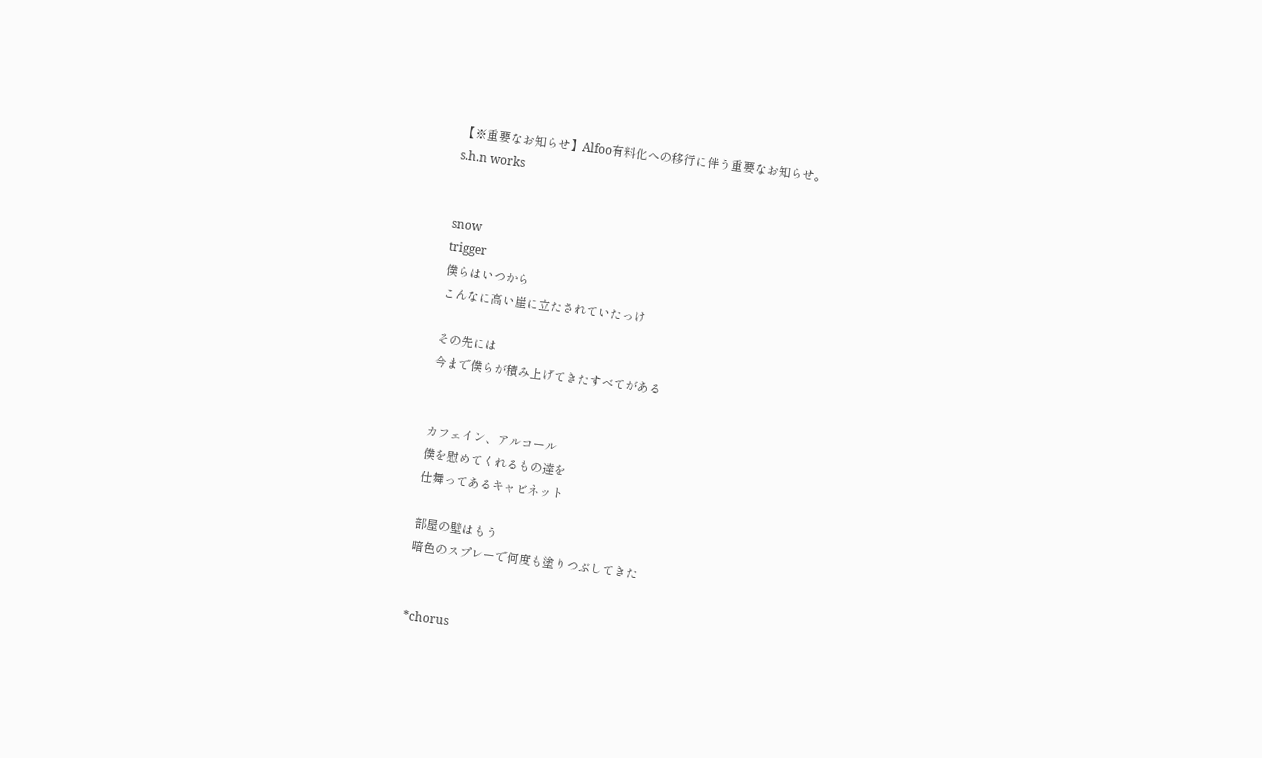【※重要なお知らせ】Alfoo有料化への移行に伴う重要なお知らせ。
s.h.n works


snow
trigger
僕らはいつから
こんなに高い崖に立たされていたっけ

その先には
今まで僕らが積み上げてきたすべてがある


カフェイン、アルコール
僕を慰めてくれるもの達を
仕舞ってあるキャビネット

部屋の壁はもう
暗色のスプレーで何度も塗りつぶしてきた


*chorus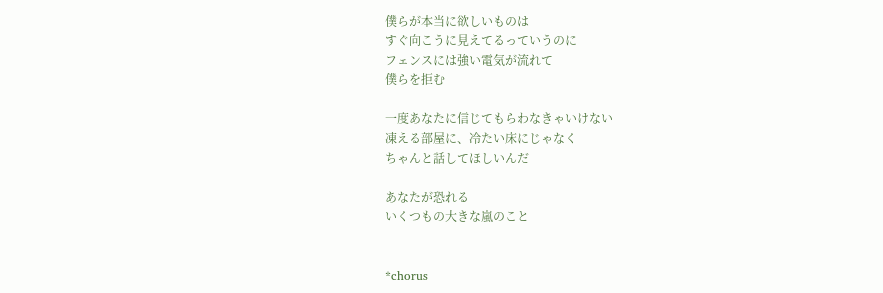僕らが本当に欲しいものは
すぐ向こうに見えてるっていうのに
フェンスには強い電気が流れて
僕らを拒む

一度あなたに信じてもらわなきゃいけない
凍える部屋に、冷たい床にじゃなく
ちゃんと話してほしいんだ

あなたが恐れる
いくつもの大きな嵐のこと


*chorus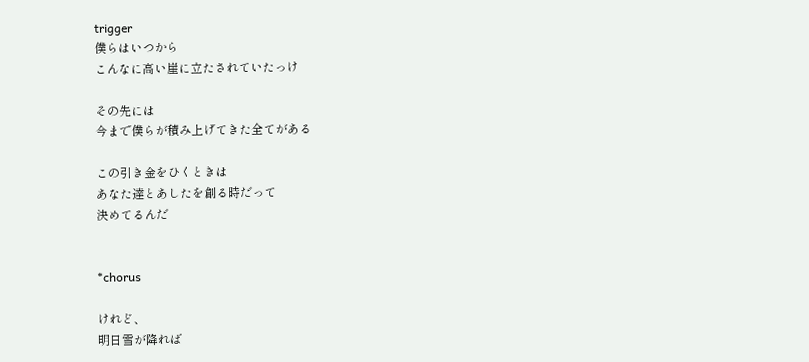trigger
僕らはいつから
こんなに高い崖に立たされていたっけ

その先には
今まで僕らが積み上げてきた全てがある

この引き金をひくときは
あなた達とあしたを創る時だって
決めてるんだ


*chorus

けれど、
明日雪が降れば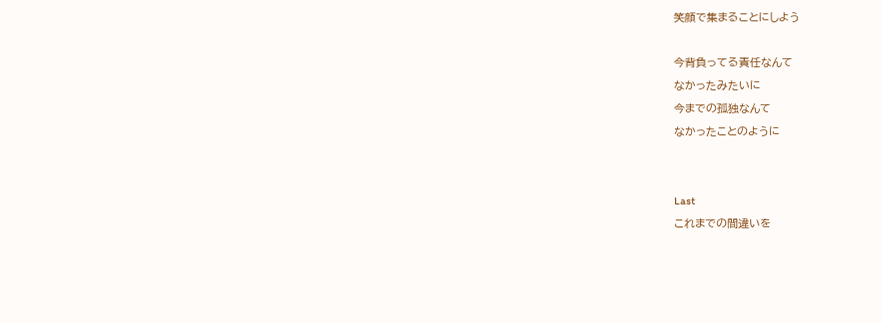笑顔で集まることにしよう

今背負ってる責任なんて
なかったみたいに
今までの孤独なんて
なかったことのように


Last
これまでの間違いを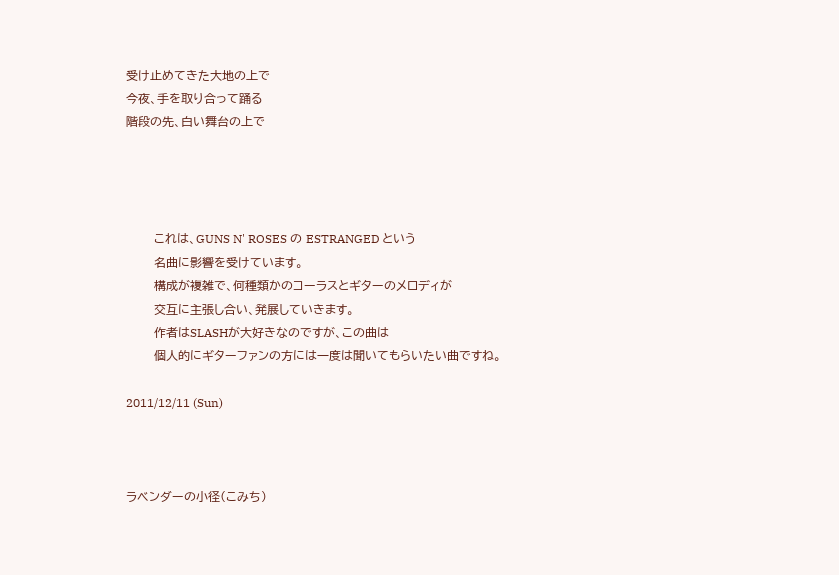受け止めてきた大地の上で
今夜、手を取り合って踊る
階段の先、白い舞台の上で




       これは、GUNS N' ROSES の ESTRANGED という
       名曲に影響を受けています。
       構成が複雑で、何種類かのコーラスとギターのメロディが
       交互に主張し合い、発展していきます。
       作者はSLASHが大好きなのですが、この曲は
       個人的にギターファンの方には一度は聞いてもらいたい曲ですね。

2011/12/11 (Sun)



ラベンダーの小径(こみち)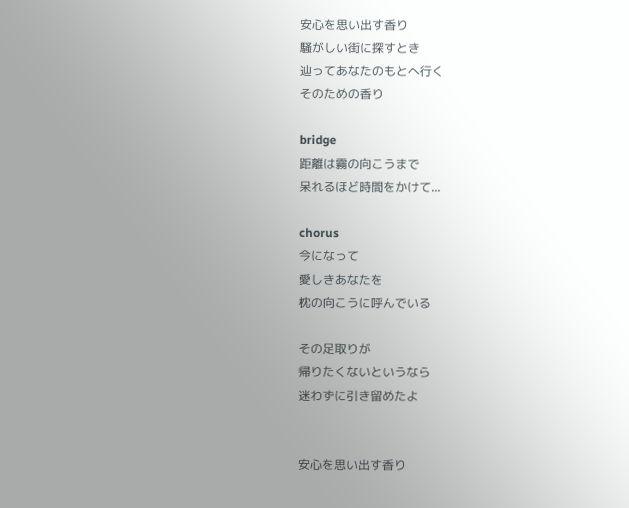安心を思い出す香り
騒がしい街に探すとき
辿ってあなたのもとへ行く
そのための香り

bridge
距離は霧の向こうまで
呆れるほど時間をかけて...

chorus
今になって
愛しきあなたを
枕の向こうに呼んでいる

その足取りが
帰りたくないというなら
迷わずに引き留めたよ


安心を思い出す香り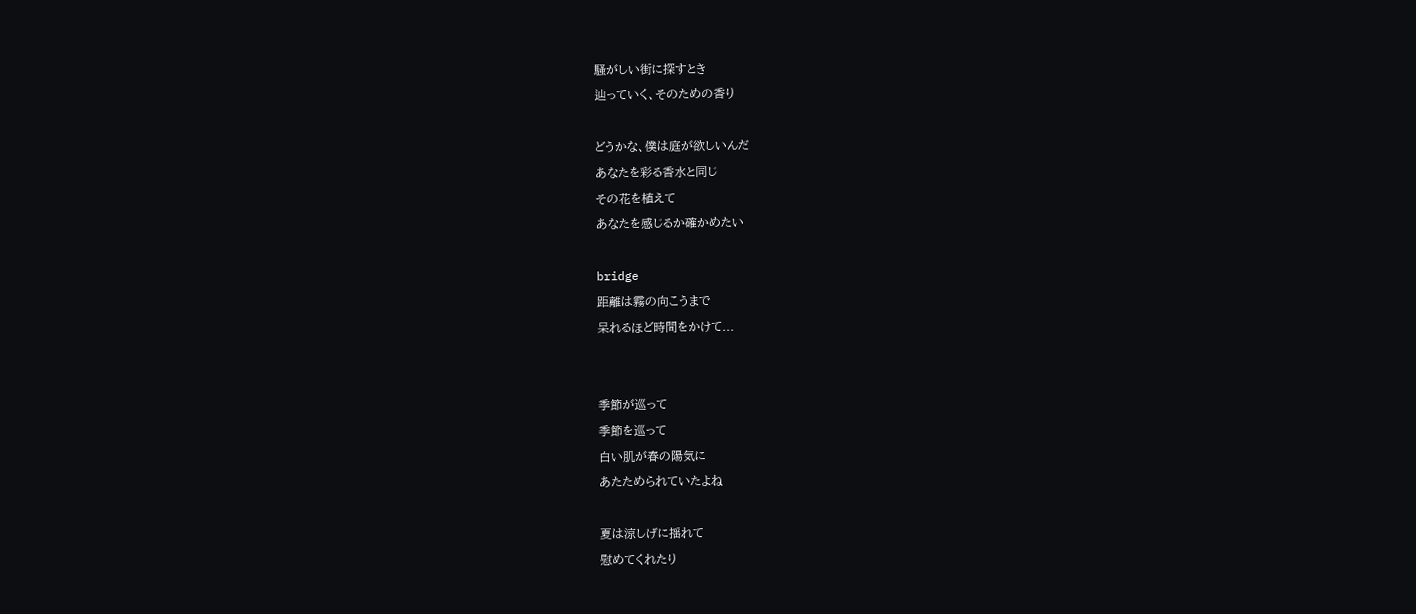騒がしい街に探すとき
辿っていく、そのための香り

どうかな、僕は庭が欲しいんだ
あなたを彩る香水と同じ
その花を植えて
あなたを感じるか確かめたい

bridge
距離は霧の向こうまで
呆れるほど時間をかけて...


季節が巡って
季節を巡って
白い肌が春の陽気に
あたためられていたよね

夏は涼しげに揺れて
慰めてくれたり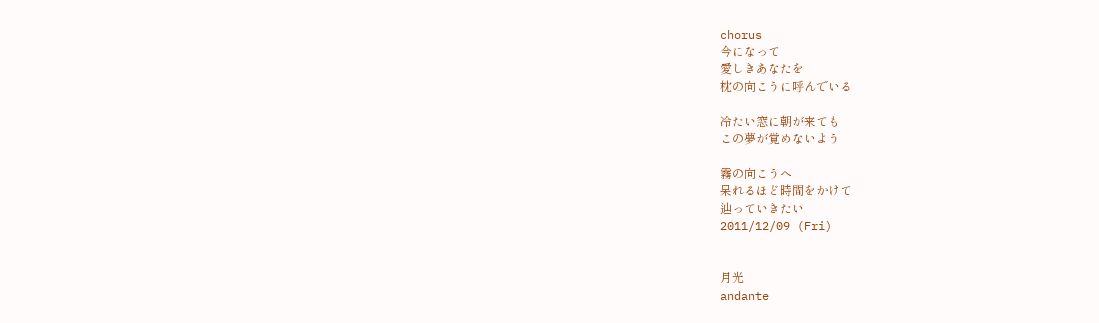chorus
今になって
愛しきあなたを
枕の向こうに呼んでいる

冷たい窓に朝が来ても
この夢が覚めないよう

霧の向こうへ
呆れるほど時間をかけて
辿っていきたい
2011/12/09 (Fri)


月光
andante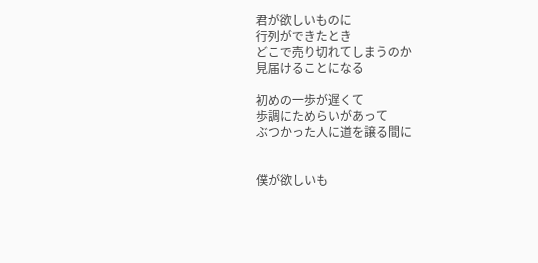君が欲しいものに
行列ができたとき
どこで売り切れてしまうのか
見届けることになる

初めの一歩が遅くて
歩調にためらいがあって
ぶつかった人に道を譲る間に


僕が欲しいも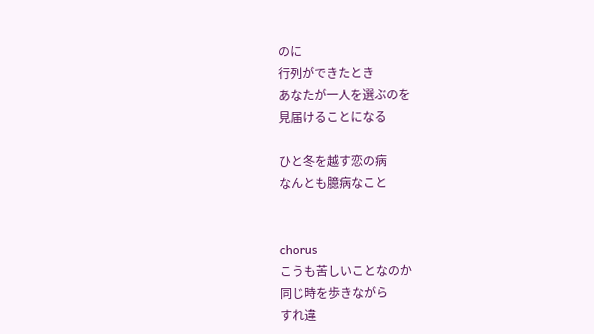のに
行列ができたとき
あなたが一人を選ぶのを
見届けることになる

ひと冬を越す恋の病
なんとも臆病なこと


chorus
こうも苦しいことなのか
同じ時を歩きながら
すれ違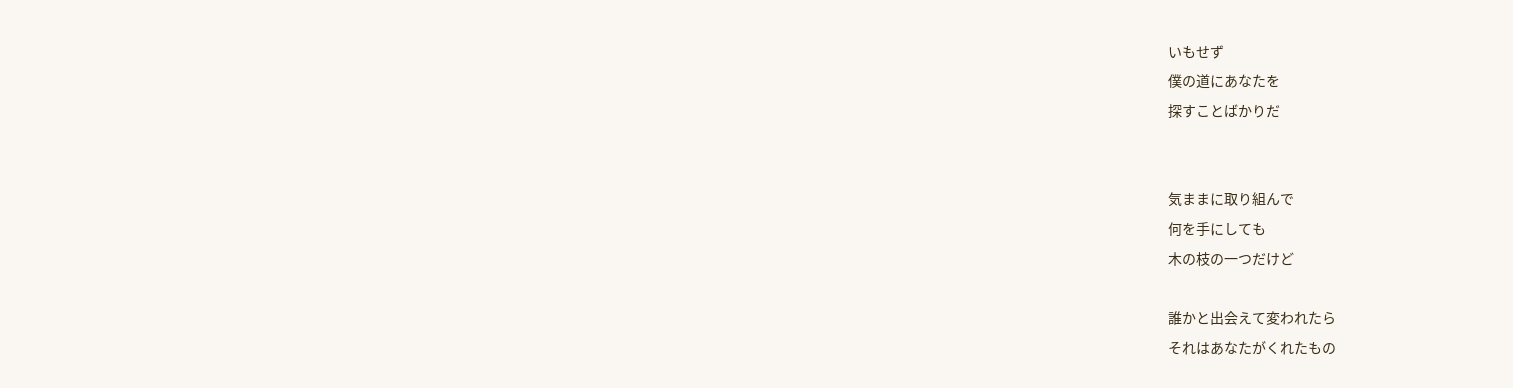いもせず
僕の道にあなたを
探すことばかりだ


気ままに取り組んで
何を手にしても
木の枝の一つだけど

誰かと出会えて変われたら
それはあなたがくれたもの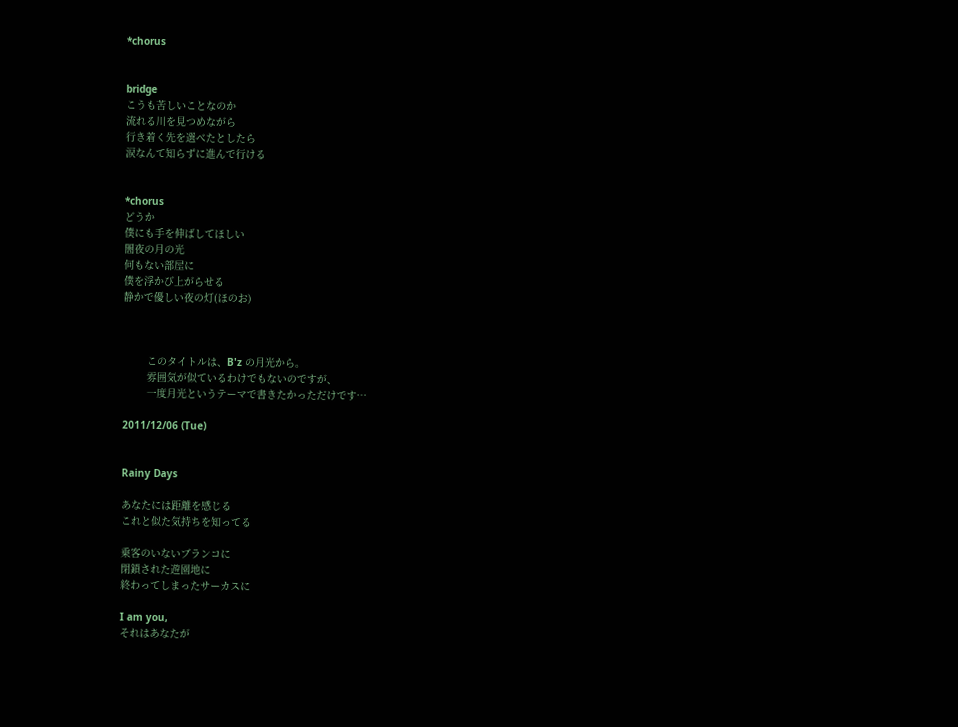*chorus


bridge
こうも苦しいことなのか
流れる川を見つめながら
行き着く先を選べたとしたら
涙なんて知らずに進んで行ける


*chorus
どうか
僕にも手を伸ばしてほしい
闇夜の月の光
何もない部屋に
僕を浮かび上がらせる
静かで優しい夜の灯(ほのお)



        このタイトルは、B'z の月光から。
        雰囲気が似ているわけでもないのですが、
        一度月光というテーマで書きたかっただけです…

2011/12/06 (Tue)


Rainy Days

あなたには距離を感じる
これと似た気持ちを知ってる

乗客のいないブランコに
閉鎖された遊園地に
終わってしまったサーカスに

I am you,
それはあなたが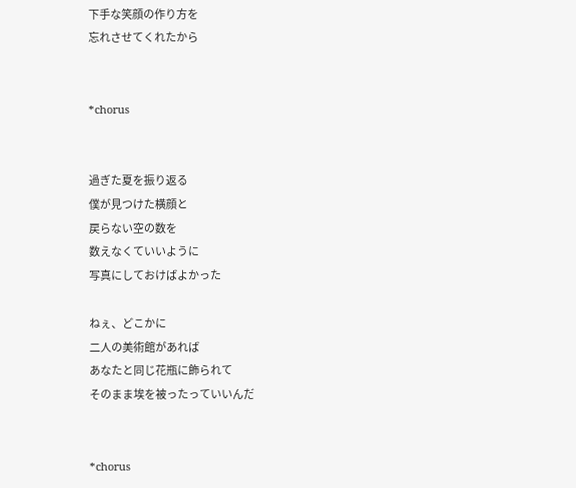下手な笑顔の作り方を
忘れさせてくれたから


*chorus


過ぎた夏を振り返る
僕が見つけた横顔と
戻らない空の数を
数えなくていいように
写真にしておけばよかった

ねぇ、どこかに
二人の美術館があれば
あなたと同じ花瓶に飾られて
そのまま埃を被ったっていいんだ


*chorus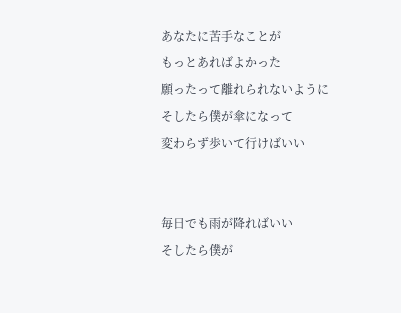あなたに苦手なことが
もっとあればよかった
願ったって離れられないように
そしたら僕が傘になって
変わらず歩いて行けばいい


毎日でも雨が降ればいい
そしたら僕が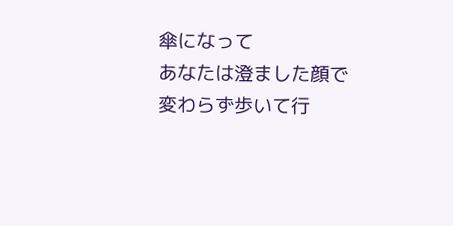傘になって
あなたは澄ました顔で
変わらず歩いて行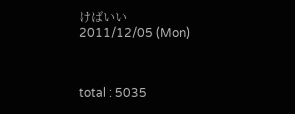けばいい
2011/12/05 (Mon)



total : 5035